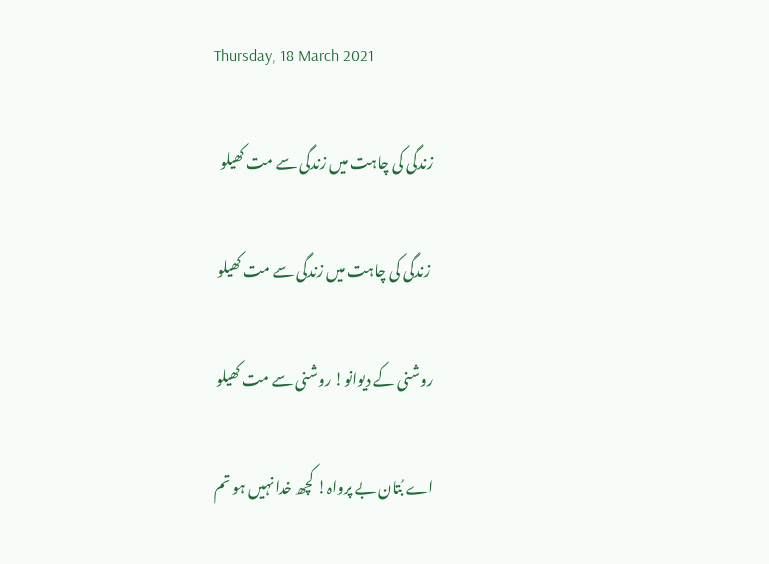Thursday, 18 March 2021

زندگی کی چاہت میں زندگی سے مت کھیلو

 زندگی کی چاہت میں زندگی سے مت کھیلو

روشنی کے دیوانو! روشنی سے مت کھیلو

اے بُتان بے پرواہ! کچھ خدا نہیں ہو تم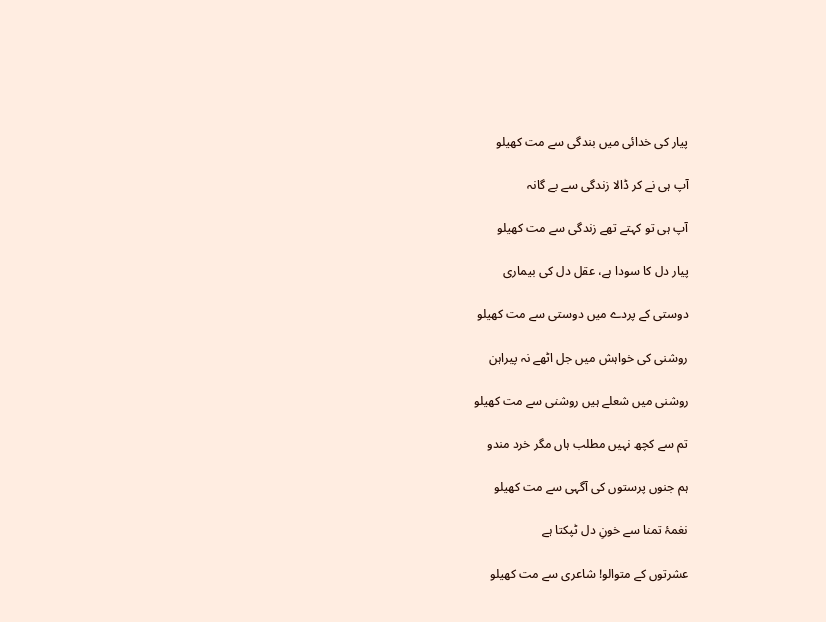پیار کی خدائی میں بندگی سے مت کھیلو

آپ ہی نے کر ڈالا زندگی سے بے گانہ

آپ ہی تو کہتے تھے زندگی سے مت کھیلو

پیار دل کا سودا ہے، عقل دل کی بیماری

دوستی کے پردے میں دوستی سے مت کھیلو

روشنی کی خواہش میں جل اٹھے نہ پیراہن

روشنی میں شعلے ہیں روشنی سے مت کھیلو

تم سے کچھ نہیں مطلب ہاں مگر خرد مندو

ہم جنوں پرستوں کی آگہی سے مت کھیلو

نغمۂ تمنا سے خونِ دل ٹپکتا ہے

عشرتوں کے متوالو! شاعری سے مت کھیلو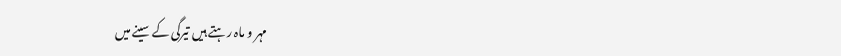مہر و ماہ رہتے ہیں تیرگی کے سینے میں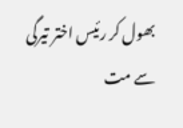بھول کر رئیس اختر تیرگی سے مت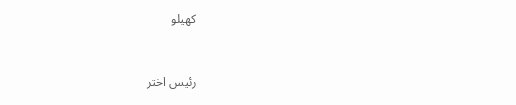کھیلو


رئیس اختر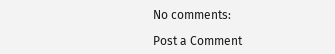No comments:

Post a Comment